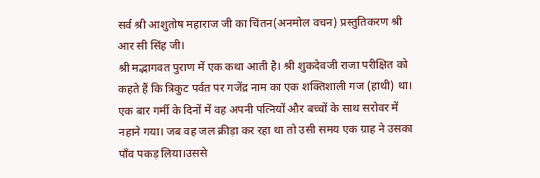सर्व श्री आशुतोष महाराज जी का चिंतन(अनमोल वचन) प्रस्तुतिकरण श्री आर सी सिंह जी।
श्री मद्भागवत पुराण में एक कथा आती है। श्री शुकदेवजी राजा परीक्षित को कहते हैं कि त्रिकुट पर्वत पर गजेंद्र नाम का एक शक्तिशाली गज (हाथी) था। एक बार गर्मी के दिनों में वह अपनी पत्नियों और बच्चों के साथ सरोवर में नहाने गया। जब वह जल क्रीड़ा कर रहा था तो उसी समय एक ग्राह ने उसका पाँव पकड़ लिया।उससे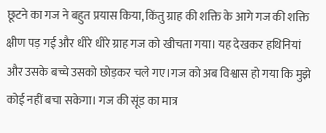छूटने का गज ने बहुत प्रयास किया, किंतु ग्राह की शक्ति के आगे गज की शक्ति क्षीण पड़ गई और धीरे धीरे ग्राह गज को खीचता गया। यह देखकर हथिनियां और उसके बच्चे उसको छोड़कर चले गए।गज को अब विश्वास हो गया कि मुझे कोई नहीं बचा सकेगा। गज की सूंड का मात्र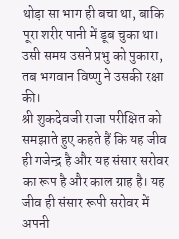थोड़ा सा भाग ही बचा था, बाकि पूरा शरीर पानी में डूब चुका था। उसी समय उसने प्रभु को पुकारा, तब भगवान विष्णु ने उसकी रक्षा की।
श्री शुकदेवजी राजा परीक्षित को समझाते हुए कहते हैं कि यह जीव ही गजेन्द्र है और यह संसार सरोवर का रूप है और काल ग्राह है। यह जीव ही संसार रूपी सरोवर में अपनी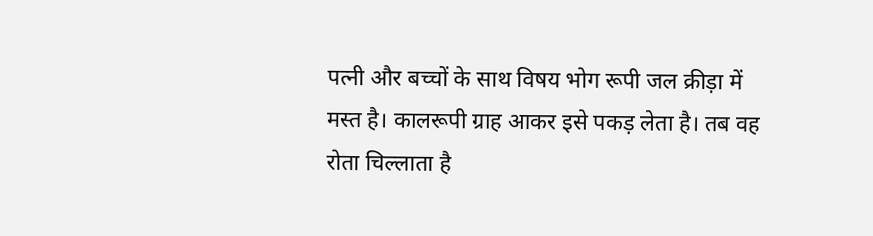पत्नी और बच्चों के साथ विषय भोग रूपी जल क्रीड़ा में मस्त है। कालरूपी ग्राह आकर इसे पकड़ लेता है। तब वह रोता चिल्लाता है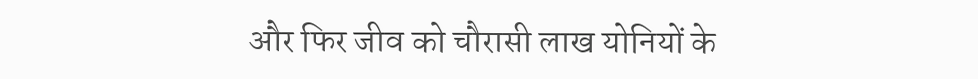और फिर जीव को चौरासी लाख योनियों के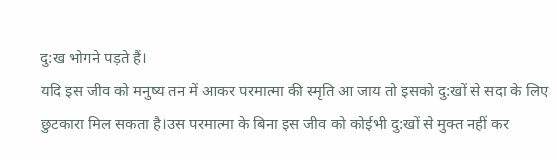दु:ख भोगने पड़ते हैं।
यदि इस जीव को मनुष्य तन में आकर परमात्मा की स्मृति आ जाय तो इसको दु:खों से सदा के लिए छुटकारा मिल सकता है।उस परमात्मा के बिना इस जीव को कोईभी दु:खों से मुक्त नहीं कर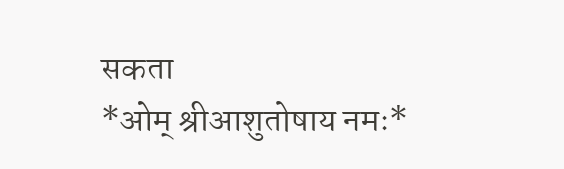सकता
*ओम् श्रीआशुतोषाय नमः*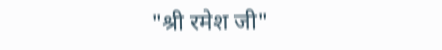"श्री रमेश जी"